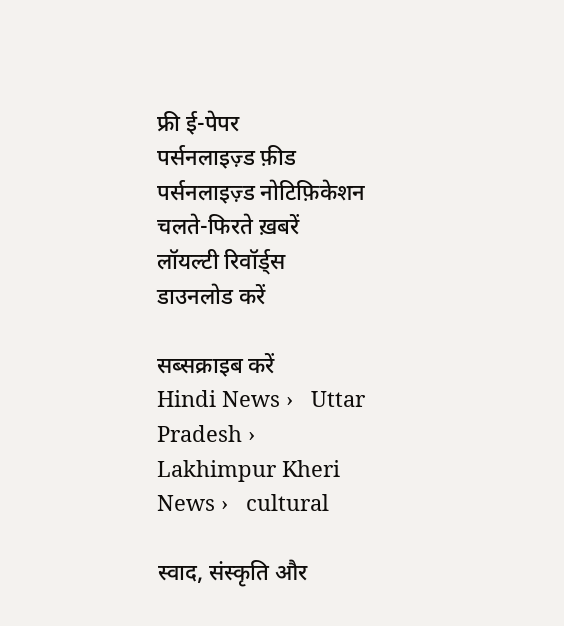फ्री ई-पेपर
पर्सनलाइज़्ड फ़ीड
पर्सनलाइज़्ड नोटिफ़िकेशन
चलते-फिरते ख़बरें
लॉयल्टी रिवॉर्ड्स
डाउनलोड करें

सब्सक्राइब करें
Hindi News ›   Uttar Pradesh ›   Lakhimpur Kheri News ›   cultural

स्वाद, संस्कृति और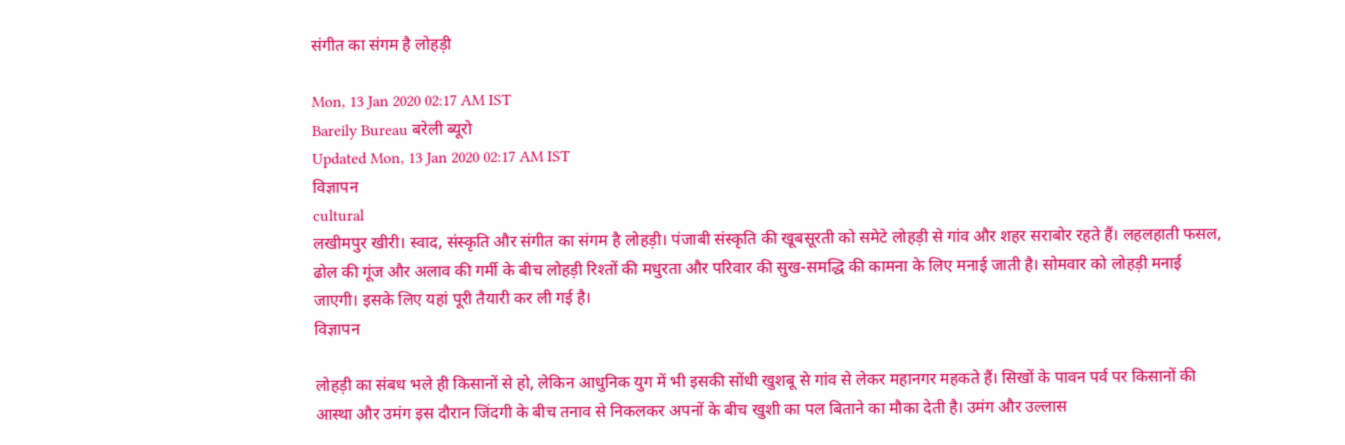संगीत का संगम है लोहड़ी

Mon, 13 Jan 2020 02:17 AM IST
Bareily Bureau बरेली ब्यूरो
Updated Mon, 13 Jan 2020 02:17 AM IST
विज्ञापन
cultural
लखीमपुर खीरी। स्वाद, संस्कृति और संगीत का संगम है लोहड़ी। पंजाबी संस्कृति की खूबसूरती को समेटे लोहड़ी से गांव और शहर सराबोर रहते हैं। लहलहाती फसल, ढोल की गूंज और अलाव की गर्मी के बीच लोहड़ी रिश्तों की मधुरता और परिवार की सुख-समद्धि की कामना के लिए मनाई जाती है। सोमवार को लोहड़ी मनाई जाएगी। इसके लिए यहां पूरी तैयारी कर ली गई है।
विज्ञापन

लोहड़ी का संबध भले ही किसानों से हो, लेकिन आधुनिक युग में भी इसकी सोंधी खुशबू से गांव से लेकर महानगर महकते हैं। सिखों के पावन पर्व पर किसानों की आस्था और उमंग इस दौरान जिंदगी के बीच तनाव से निकलकर अपनों के बीच खुशी का पल बिताने का मौका देती है। उमंग और उल्लास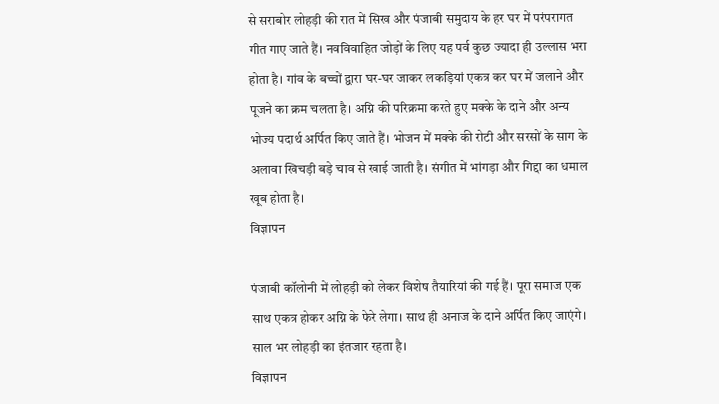से सराबोर लोहड़ी की रात में सिख और पंजाबी समुदाय के हर घर में परंपरागत गीत गाए जाते हैं। नवविवाहित जोड़ों के लिए यह पर्व कुछ ज्यादा ही उल्लास भरा होता है। गांव के बच्चों द्वारा घर-घर जाकर लकड़ियां एकत्र कर घर में जलाने और पूजने का क्रम चलता है। अग्नि की परिक्रमा करते हुए मक्के के दाने और अन्य भोज्य पदार्थ अर्पित किए जाते हैं। भोजन में मक्के की रोटी और सरसों के साग के अलावा खिचड़ी बड़े चाव से खाई जाती है। संगीत में भांगड़ा और गिद्दा का धमाल खूब होता है।
विज्ञापन

पंजाबी कॉलोनी में लोहड़ी को लेकर विशेष तैयारियां की गई हैं। पूरा समाज एक साथ एकत्र होकर अग्नि के फेरे लेगा। साथ ही अनाज के दाने अर्पित किए जाएंगे। साल भर लोहड़ी का इंतजार रहता है।
विज्ञापन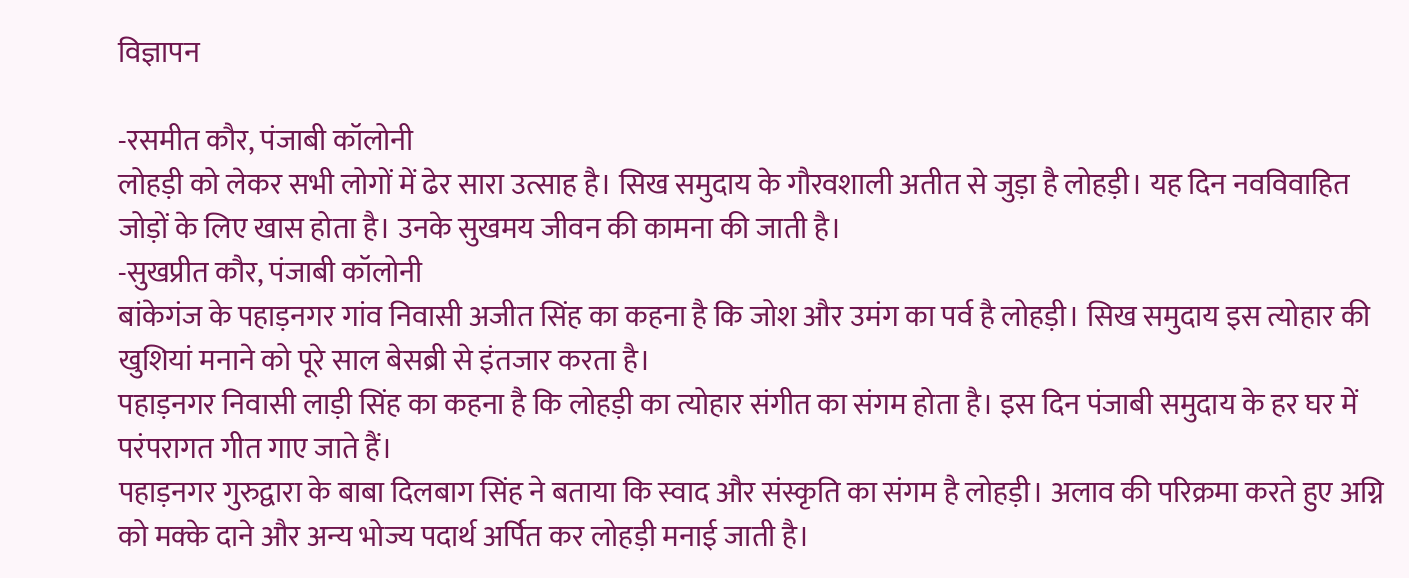विज्ञापन

-रसमीत कौर, पंजाबी कॉलोनी
लोहड़ी को लेकर सभी लोगों में ढेर सारा उत्साह है। सिख समुदाय के गौरवशाली अतीत से जुड़ा है लोहड़ी। यह दिन नवविवाहित जोड़ों के लिए खास होता है। उनके सुखमय जीवन की कामना की जाती है।
-सुखप्रीत कौर, पंजाबी कॉलोनी
बांकेगंज के पहाड़नगर गांव निवासी अजीत सिंह का कहना है कि जोश और उमंग का पर्व है लोहड़ी। सिख समुदाय इस त्योहार की खुशियां मनाने को पूरे साल बेसब्री से इंतजार करता है।
पहाड़नगर निवासी लाड़ी सिंह का कहना है कि लोहड़ी का त्योहार संगीत का संगम होता है। इस दिन पंजाबी समुदाय के हर घर में परंपरागत गीत गाए जाते हैं।
पहाड़नगर गुरुद्वारा के बाबा दिलबाग सिंह ने बताया कि स्वाद और संस्कृति का संगम है लोहड़ी। अलाव की परिक्रमा करते हुए अग्नि को मक्के दाने और अन्य भोज्य पदार्थ अर्पित कर लोहड़ी मनाई जाती है।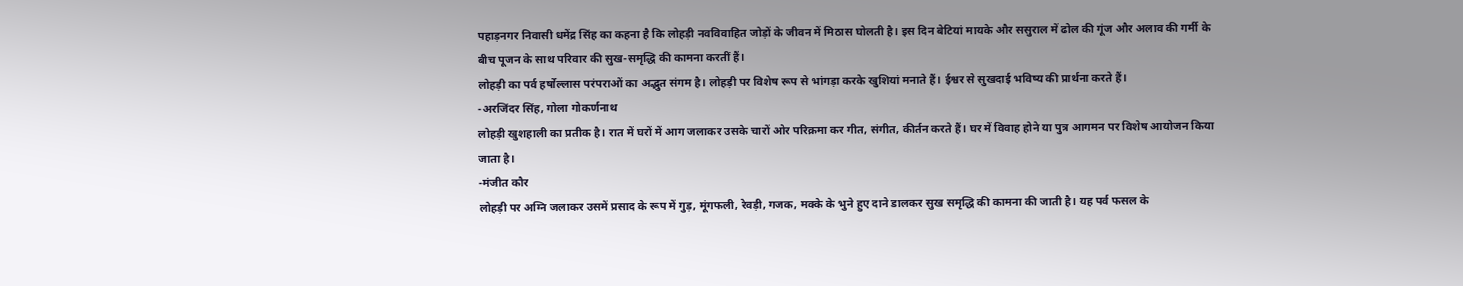पहाड़नगर निवासी धमेंद्र सिंह का कहना है कि लोहड़ी नवविवाहित जोड़ों के जीवन में मिठास घोलती है। इस दिन बेटियां मायके और ससुराल में ढोल की गूंज और अलाव की गर्मी के बीच पूजन के साथ परिवार की सुख-समृद्धि की कामना करतीं हैं।
लोहड़ी का पर्व हर्षोल्लास परंपराओं का अद्भुत संगम है। लोहड़ी पर विशेष रूप से भांगड़ा करके खुशियां मनाते हैं। ईश्वर से सुखदाई भविष्य की प्रार्थना करते हैं।
-अरजिंदर सिंह, गोला गोकर्णनाथ
लोहड़ी खुशहाली का प्रतीक है। रात में घरों में आग जलाकर उसके चारों ओर परिक्रमा कर गीत, संगीत, कीर्तन करते हैं। घर में विवाह होने या पुत्र आगमन पर विशेष आयोजन किया जाता है।
-मंजीत कौर
लोहड़ी पर अग्नि जलाकर उसमें प्रसाद के रूप में गुड़, मूंगफली, रेवड़ी, गजक, मक्के के भुने हुए दाने डालकर सुख समृद्धि की कामना की जाती है। यह पर्व फसल के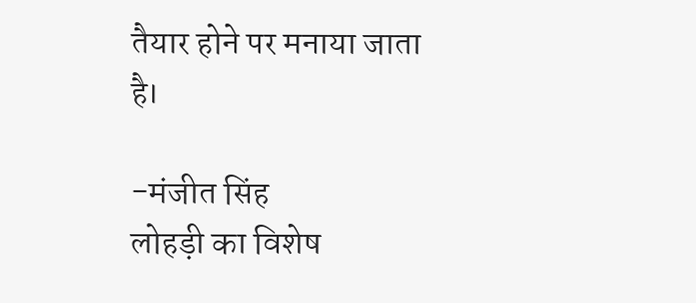तैयार होने पर मनाया जाता है।

-मंजीत सिंह
लोहड़ी का विशेष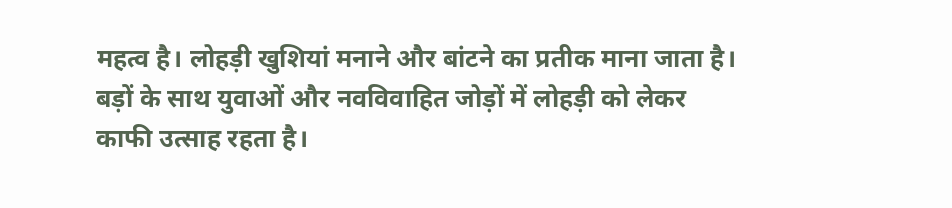महत्व है। लोहड़ी खुशियां मनाने और बांटने का प्रतीक माना जाता है। बड़ों के साथ युवाओं और नवविवाहित जोड़ों में लोहड़ी को लेकर काफी उत्साह रहता है।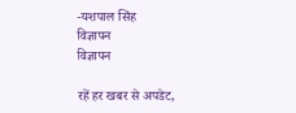-यशपाल सिंह
विज्ञापन
विज्ञापन

रहें हर खबर से अपडेट,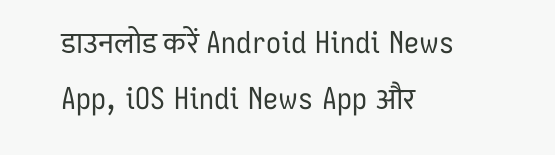डाउनलोड करें Android Hindi News App, iOS Hindi News App और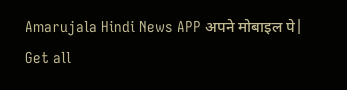Amarujala Hindi News APP अपने मोबाइल पे|
Get all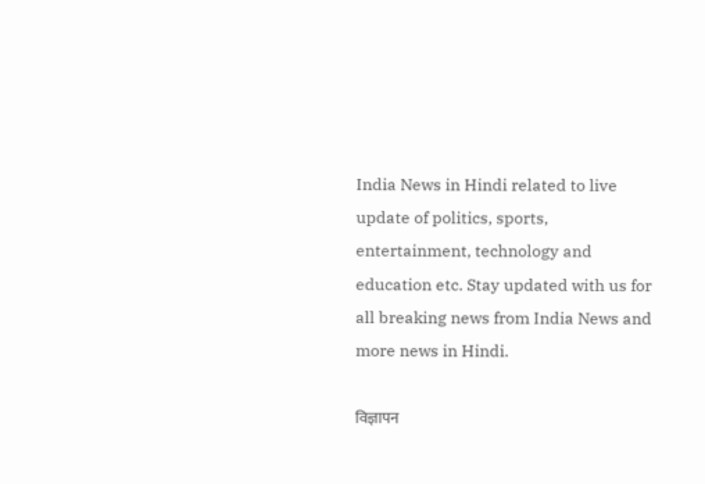India News in Hindi related to live update of politics, sports, entertainment, technology and education etc. Stay updated with us for all breaking news from India News and more news in Hindi.

विज्ञापन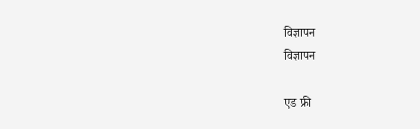विज्ञापन
विज्ञापन

एड फ्री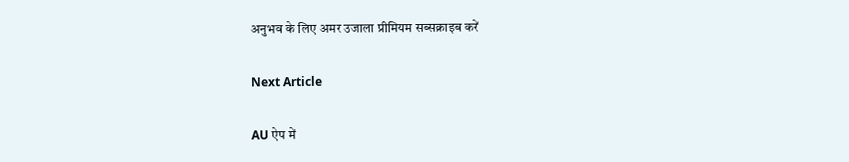अनुभव के लिए अमर उजाला प्रीमियम सब्सक्राइब करें

Next Article

AU ऐप में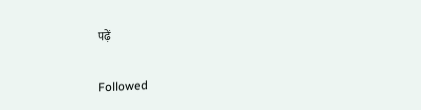पढ़ें

Followed